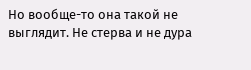Но вообще-то она такой не выглядит. Не стерва и не дура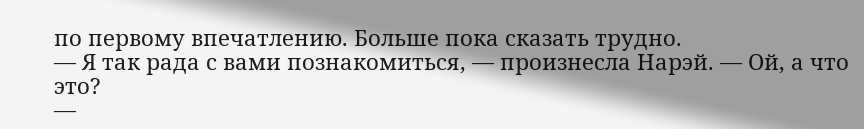по первому впечатлению. Больше пока сказать трудно.
— Я так рада с вами познакомиться, — произнесла Нарэй. — Ой, а что это?
—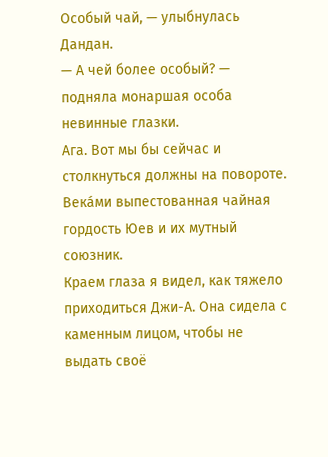Особый чай, — улыбнулась Дандан.
— А чей более особый? — подняла монаршая особа невинные глазки.
Ага. Вот мы бы сейчас и столкнуться должны на повороте. Века́ми выпестованная чайная гордость Юев и их мутный союзник.
Краем глаза я видел, как тяжело приходиться Джи-А. Она сидела с каменным лицом, чтобы не выдать своё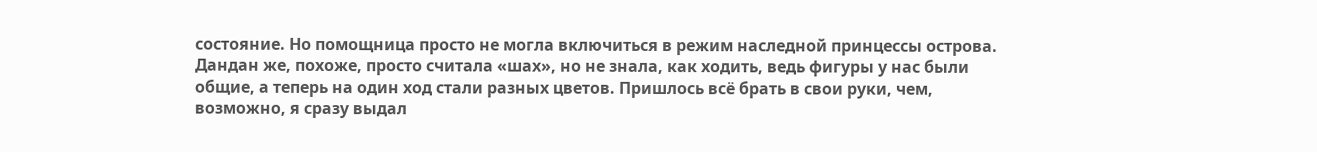состояние. Но помощница просто не могла включиться в режим наследной принцессы острова.
Дандан же, похоже, просто считала «шах», но не знала, как ходить, ведь фигуры у нас были общие, а теперь на один ход стали разных цветов. Пришлось всё брать в свои руки, чем, возможно, я сразу выдал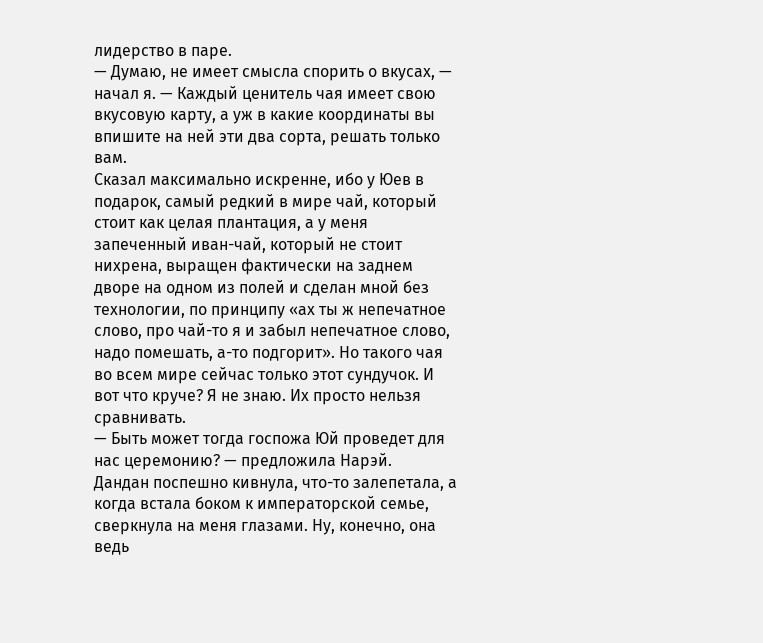лидерство в паре.
— Думаю, не имеет смысла спорить о вкусах, — начал я. — Каждый ценитель чая имеет свою вкусовую карту, а уж в какие координаты вы впишите на ней эти два сорта, решать только вам.
Сказал максимально искренне, ибо у Юев в подарок, самый редкий в мире чай, который стоит как целая плантация, а у меня запеченный иван-чай, который не стоит нихрена, выращен фактически на заднем дворе на одном из полей и сделан мной без технологии, по принципу «ах ты ж непечатное слово, про чай-то я и забыл непечатное слово, надо помешать, а-то подгорит». Но такого чая во всем мире сейчас только этот сундучок. И вот что круче? Я не знаю. Их просто нельзя сравнивать.
— Быть может тогда госпожа Юй проведет для нас церемонию? — предложила Нарэй.
Дандан поспешно кивнула, что-то залепетала, а когда встала боком к императорской семье, сверкнула на меня глазами. Ну, конечно, она ведь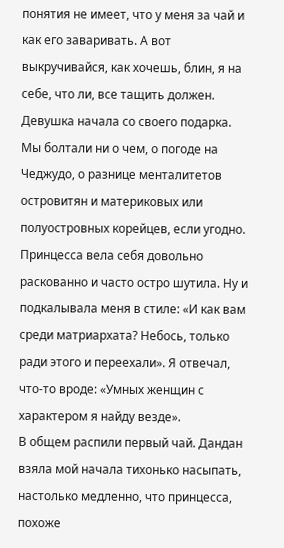понятия не имеет, что у меня за чай и как его заваривать. А вот выкручивайся, как хочешь, блин, я на себе, что ли, все тащить должен.
Девушка начала со своего подарка. Мы болтали ни о чем, о погоде на Чеджудо, о разнице менталитетов островитян и материковых или полуостровных корейцев, если угодно.
Принцесса вела себя довольно раскованно и часто остро шутила. Ну и подкалывала меня в стиле: «И как вам среди матриархата? Небось, только ради этого и переехали». Я отвечал, что-то вроде: «Умных женщин с характером я найду везде».
В общем распили первый чай. Дандан взяла мой начала тихонько насыпать, настолько медленно, что принцесса, похоже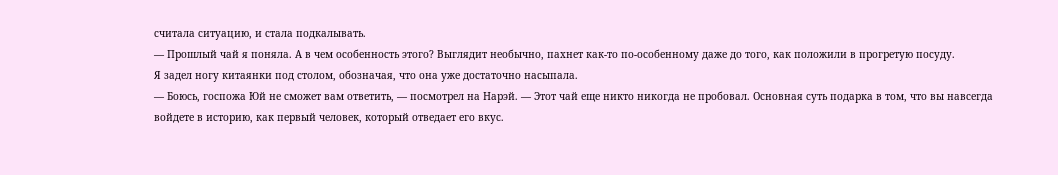считала ситуацию, и стала подкалывать.
— Прошлый чай я поняла. А в чем особенность этого? Выглядит необычно, пахнет как-то по-особенному даже до того, как положили в прогретую посуду.
Я задел ногу китаянки под столом, обозначая, что она уже достаточно насыпала.
— Боюсь, госпожа Юй не сможет вам ответить, — посмотрел на Нарэй. — Этот чай еще никто никогда не пробовал. Основная суть подарка в том, что вы навсегда войдете в историю, как первый человек, который отведает его вкус.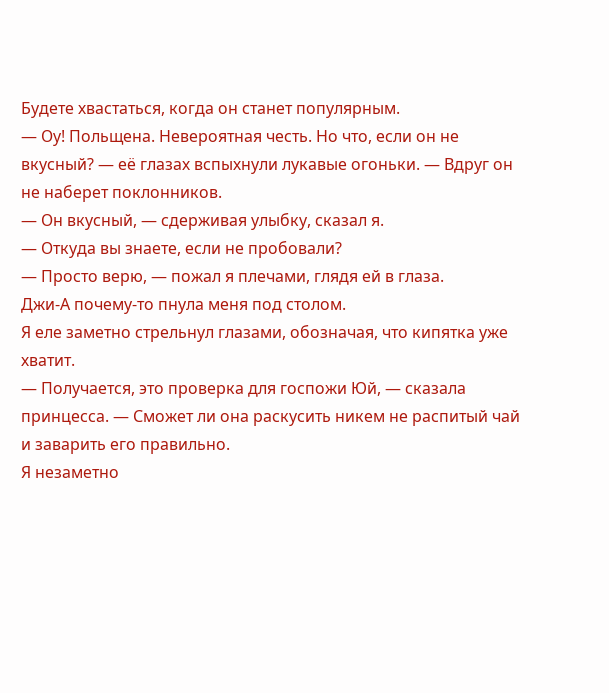Будете хвастаться, когда он станет популярным.
— Оу! Польщена. Невероятная честь. Но что, если он не вкусный? — её глазах вспыхнули лукавые огоньки. — Вдруг он не наберет поклонников.
— Он вкусный, — сдерживая улыбку, сказал я.
— Откуда вы знаете, если не пробовали?
— Просто верю, — пожал я плечами, глядя ей в глаза.
Джи-А почему-то пнула меня под столом.
Я еле заметно стрельнул глазами, обозначая, что кипятка уже хватит.
— Получается, это проверка для госпожи Юй, — сказала принцесса. — Сможет ли она раскусить никем не распитый чай и заварить его правильно.
Я незаметно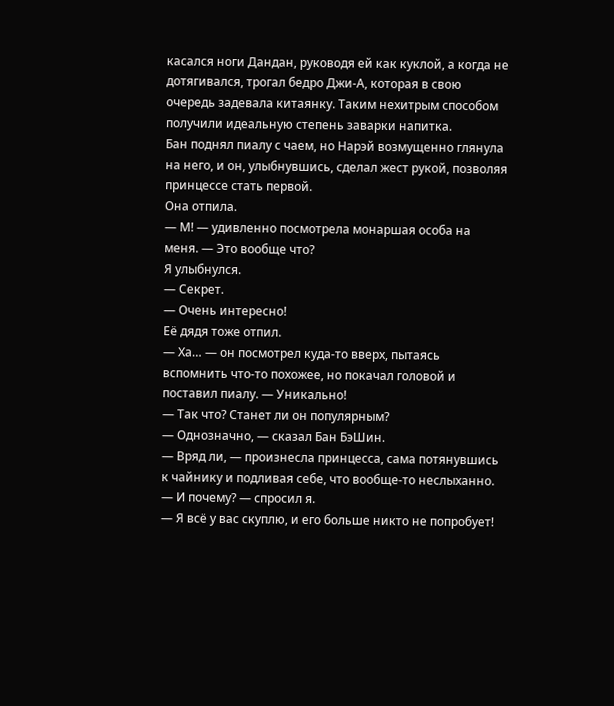касался ноги Дандан, руководя ей как куклой, а когда не дотягивался, трогал бедро Джи-А, которая в свою очередь задевала китаянку. Таким нехитрым способом получили идеальную степень заварки напитка.
Бан поднял пиалу с чаем, но Нарэй возмущенно глянула на него, и он, улыбнувшись, сделал жест рукой, позволяя принцессе стать первой.
Она отпила.
— М! — удивленно посмотрела монаршая особа на меня. — Это вообще что?
Я улыбнулся.
— Секрет.
— Очень интересно!
Её дядя тоже отпил.
— Ха… — он посмотрел куда-то вверх, пытаясь вспомнить что-то похожее, но покачал головой и поставил пиалу. — Уникально!
— Так что? Станет ли он популярным?
— Однозначно, — сказал Бан БэШин.
— Вряд ли, — произнесла принцесса, сама потянувшись к чайнику и подливая себе, что вообще-то неслыханно.
— И почему? — спросил я.
— Я всё у вас скуплю, и его больше никто не попробует!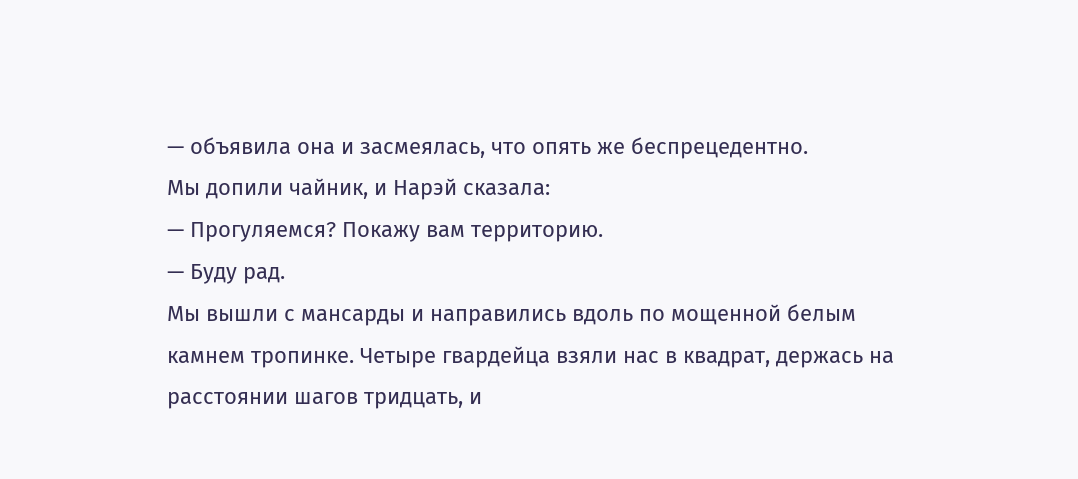— объявила она и засмеялась, что опять же беспрецедентно.
Мы допили чайник, и Нарэй сказала:
— Прогуляемся? Покажу вам территорию.
— Буду рад.
Мы вышли с мансарды и направились вдоль по мощенной белым камнем тропинке. Четыре гвардейца взяли нас в квадрат, держась на расстоянии шагов тридцать, и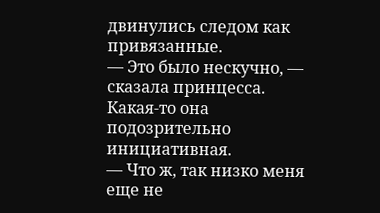двинулись следом как привязанные.
— Это было нескучно, — сказала принцесса.
Какая-то она подозрительно инициативная.
— Что ж, так низко меня еще не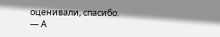оценивали, спасибо.
— А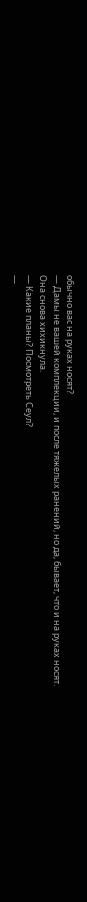обычно вас на руках носят?
— Дамы не вашей комплекции, и после тяжелых ранений, но да, бывает, что и на руках носят.
Она снова хихикнула.
— Какие планы? Посмотреть Сеул?
—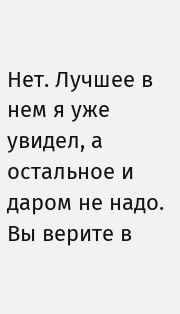Нет. Лучшее в нем я уже увидел, а остальное и даром не надо. Вы верите в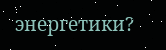энергетики?